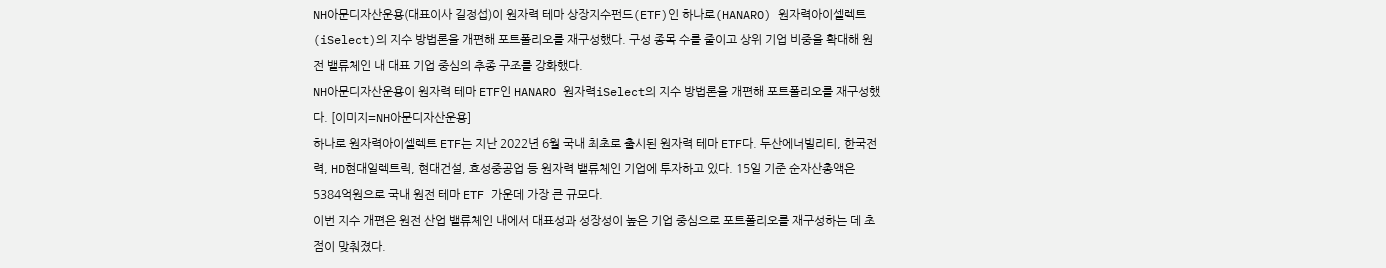NH아문디자산운용(대표이사 길정섭)이 원자력 테마 상장지수펀드(ETF)인 하나로(HANARO) 원자력아이셀렉트(iSelect)의 지수 방법론을 개편해 포트폴리오를 재구성했다. 구성 종목 수를 줄이고 상위 기업 비중을 확대해 원전 밸류체인 내 대표 기업 중심의 추종 구조를 강화했다.
NH아문디자산운용이 원자력 테마 ETF인 HANARO 원자력iSelect의 지수 방법론을 개편해 포트폴리오를 재구성했다. [이미지=NH아문디자산운용]
하나로 원자력아이셀렉트 ETF는 지난 2022년 6월 국내 최초로 출시된 원자력 테마 ETF다. 두산에너빌리티, 한국전력, HD현대일렉트릭, 현대건설, 효성중공업 등 원자력 밸류체인 기업에 투자하고 있다. 15일 기준 순자산총액은 5384억원으로 국내 원전 테마 ETF 가운데 가장 큰 규모다.
이번 지수 개편은 원전 산업 밸류체인 내에서 대표성과 성장성이 높은 기업 중심으로 포트폴리오를 재구성하는 데 초점이 맞춰졌다.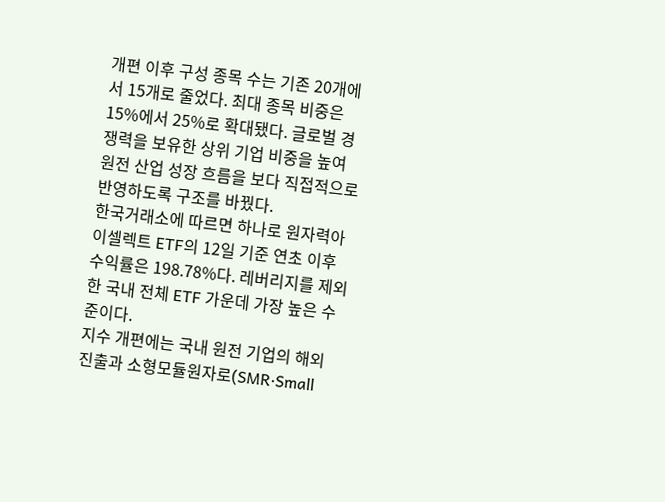개편 이후 구성 종목 수는 기존 20개에서 15개로 줄었다. 최대 종목 비중은 15%에서 25%로 확대됐다. 글로벌 경쟁력을 보유한 상위 기업 비중을 높여 원전 산업 성장 흐름을 보다 직접적으로 반영하도록 구조를 바꿨다.
한국거래소에 따르면 하나로 원자력아이셀렉트 ETF의 12일 기준 연초 이후 수익률은 198.78%다. 레버리지를 제외한 국내 전체 ETF 가운데 가장 높은 수준이다.
지수 개편에는 국내 원전 기업의 해외 진출과 소형모듈원자로(SMR·Small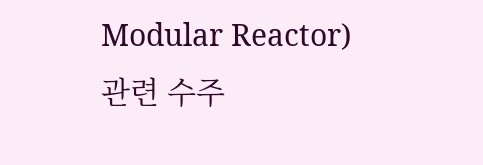Modular Reactor) 관련 수주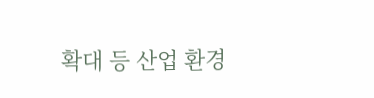확대 등 산업 환경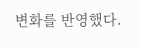변화를 반영했다.